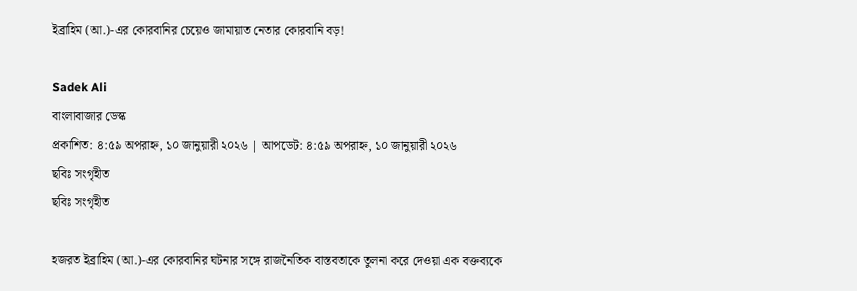ইব্রাহিম (আ.)-এর কোরবানির চেয়েও জামায়াত নেতার কোরবানি বড়!

Sadek Ali
বাংলাবাজার ডেস্ক
প্রকাশিত: ৪:৫৯ অপরাহ্ন, ১০ জানুয়ারী ২০২৬ | আপডেট: ৪:৫৯ অপরাহ্ন, ১০ জানুয়ারী ২০২৬
ছবিঃ সংগৃহীত
ছবিঃ সংগৃহীত

হজরত ইব্রাহিম (আ.)-এর কোরবানির ঘটনার সঙ্গে রাজনৈতিক বাস্তবতাকে তুলনা করে দেওয়া এক বক্তব্যকে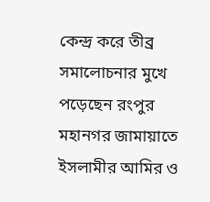কেন্দ্র করে তীব্র সমালোচনার মুখে পড়েছেন রংপুর মহানগর জামায়াতে ইসলামীর আমির ও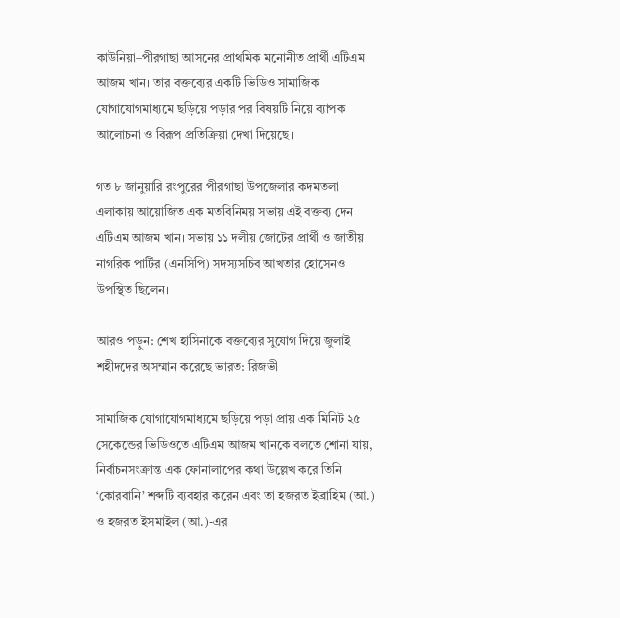কাউনিয়া–পীরগাছা আসনের প্রাথমিক মনোনীত প্রার্থী এটিএম আজম খান। তার বক্তব্যের একটি ভিডিও সামাজিক যোগাযোগমাধ্যমে ছড়িয়ে পড়ার পর বিষয়টি নিয়ে ব্যাপক আলোচনা ও বিরূপ প্রতিক্রিয়া দেখা দিয়েছে।

গত ৮ জানুয়ারি রংপুরের পীরগাছা উপজেলার কদমতলা এলাকায় আয়োজিত এক মতবিনিময় সভায় এই বক্তব্য দেন এটিএম আজম খান। সভায় ১১ দলীয় জোটের প্রার্থী ও জাতীয় নাগরিক পার্টির (এনসিপি) সদস্যসচিব আখতার হোসেনও উপস্থিত ছিলেন।

আরও পড়ুন: শেখ হাসিনাকে বক্তব্যের সুযোগ দিয়ে জুলাই শহীদদের অসম্মান করেছে ভারত: রিজভী

সামাজিক যোগাযোগমাধ্যমে ছড়িয়ে পড়া প্রায় এক মিনিট ২৫ সেকেন্ডের ভিডিওতে এটিএম আজম খানকে বলতে শোনা যায়, নির্বাচনসংক্রান্ত এক ফোনালাপের কথা উল্লেখ করে তিনি ‘কোরবানি’ শব্দটি ব্যবহার করেন এবং তা হজরত ইব্রাহিম (আ.) ও হজরত ইসমাইল (আ.)-এর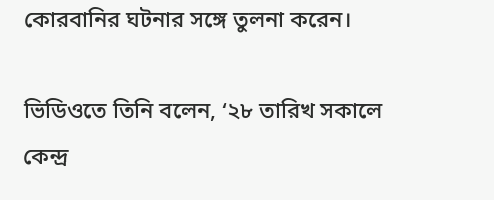কোরবানির ঘটনার সঙ্গে তুলনা করেন।

ভিডিওতে তিনি বলেন, ‘২৮ তারিখ সকালে কেন্দ্র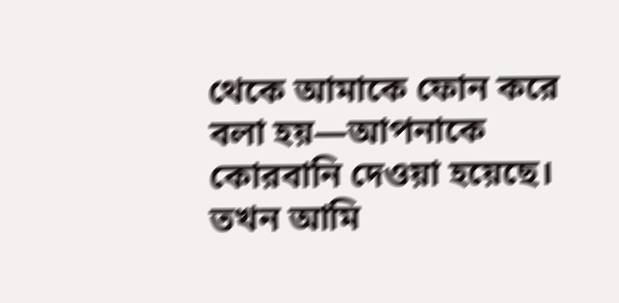থেকে আমাকে ফোন করে বলা হয়—আপনাকে কোরবানি দেওয়া হয়েছে। তখন আমি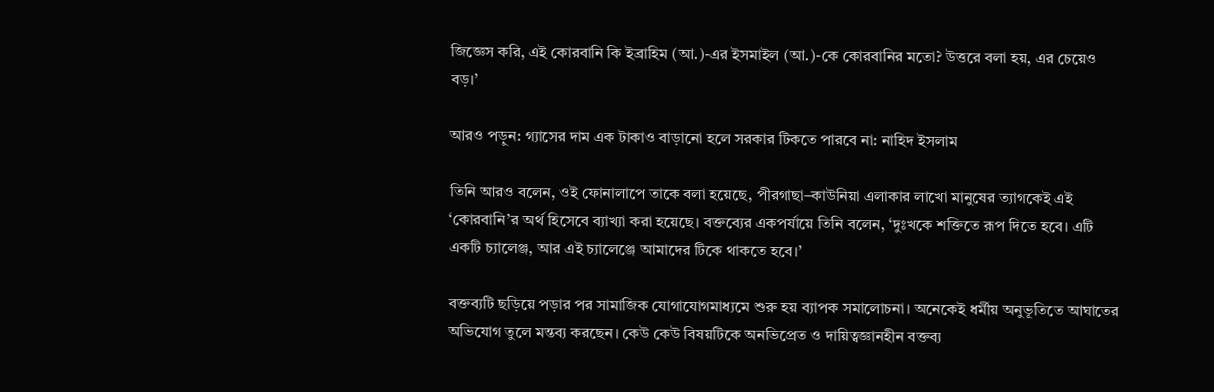জিজ্ঞেস করি, এই কোরবানি কি ইব্রাহিম (আ.)-এর ইসমাইল (আ.)-কে কোরবানির মতো? উত্তরে বলা হয়, এর চেয়েও বড়।’

আরও পড়ুন: গ্যাসের দাম এক টাকাও বাড়ানো হলে সরকার টিকতে পারবে না: নাহিদ ইসলাম

তিনি আরও বলেন, ওই ফোনালাপে তাকে বলা হয়েছে, পীরগাছা–কাউনিয়া এলাকার লাখো মানুষের ত্যাগকেই এই ‘কোরবানি’র অর্থ হিসেবে ব্যাখ্যা করা হয়েছে। বক্তব্যের একপর্যায়ে তিনি বলেন, ‘দুঃখকে শক্তিতে রূপ দিতে হবে। এটি একটি চ্যালেঞ্জ, আর এই চ্যালেঞ্জে আমাদের টিকে থাকতে হবে।’

বক্তব্যটি ছড়িয়ে পড়ার পর সামাজিক যোগাযোগমাধ্যমে শুরু হয় ব্যাপক সমালোচনা। অনেকেই ধর্মীয় অনুভূতিতে আঘাতের অভিযোগ তুলে মন্তব্য করছেন। কেউ কেউ বিষয়টিকে অনভিপ্রেত ও দায়িত্বজ্ঞানহীন বক্তব্য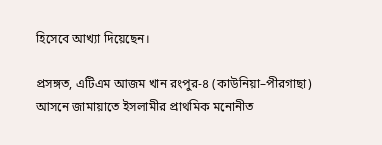হিসেবে আখ্যা দিয়েছেন।

প্রসঙ্গত, এটিএম আজম খান রংপুর-৪ (কাউনিয়া–পীরগাছা) আসনে জামায়াতে ইসলামীর প্রাথমিক মনোনীত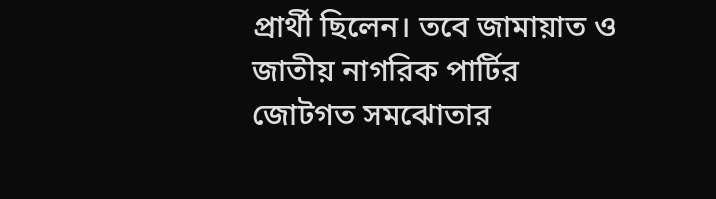প্রার্থী ছিলেন। তবে জামায়াত ও জাতীয় নাগরিক পার্টির জোটগত সমঝোতার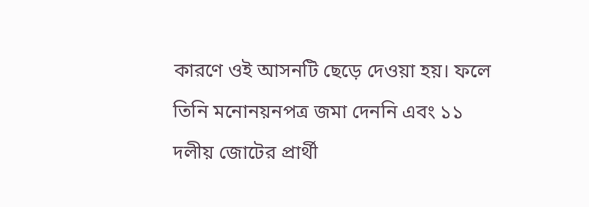কারণে ওই আসনটি ছেড়ে দেওয়া হয়। ফলে তিনি মনোনয়নপত্র জমা দেননি এবং ১১ দলীয় জোটের প্রার্থী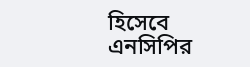হিসেবে এনসিপির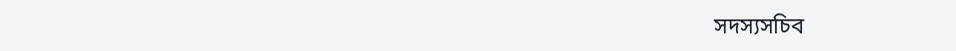সদস্যসচিব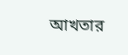আখতার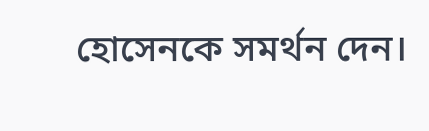হোসেনকে সমর্থন দেন।